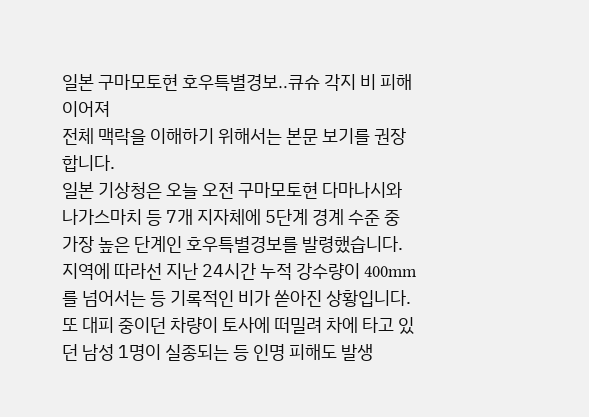일본 구마모토현 호우특별경보‥큐슈 각지 비 피해 이어져
전체 맥락을 이해하기 위해서는 본문 보기를 권장합니다.
일본 기상청은 오늘 오전 구마모토현 다마나시와 나가스마치 등 7개 지자체에 5단계 경계 수준 중 가장 높은 단계인 호우특별경보를 발령했습니다.
지역에 따라선 지난 24시간 누적 강수량이 400mm를 넘어서는 등 기록적인 비가 쏟아진 상황입니다.
또 대피 중이던 차량이 토사에 떠밀려 차에 타고 있던 남성 1명이 실종되는 등 인명 피해도 발생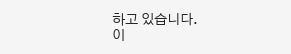하고 있습니다.
이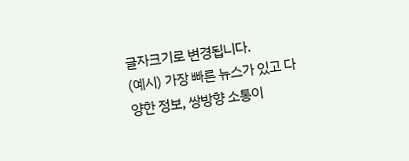글자크기로 변경됩니다.
(예시) 가장 빠른 뉴스가 있고 다양한 정보, 쌍방향 소통이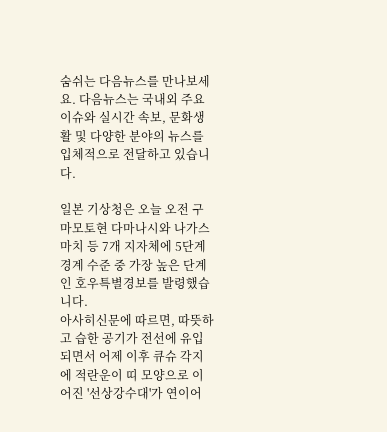숨쉬는 다음뉴스를 만나보세요. 다음뉴스는 국내외 주요이슈와 실시간 속보, 문화생활 및 다양한 분야의 뉴스를 입체적으로 전달하고 있습니다.

일본 기상청은 오늘 오전 구마모토현 다마나시와 나가스마치 등 7개 지자체에 5단계 경계 수준 중 가장 높은 단계인 호우특별경보를 발령했습니다.
아사히신문에 따르면, 따뜻하고 습한 공기가 전선에 유입되면서 어제 이후 큐슈 각지에 적란운이 띠 모양으로 이어진 '선상강수대'가 연이어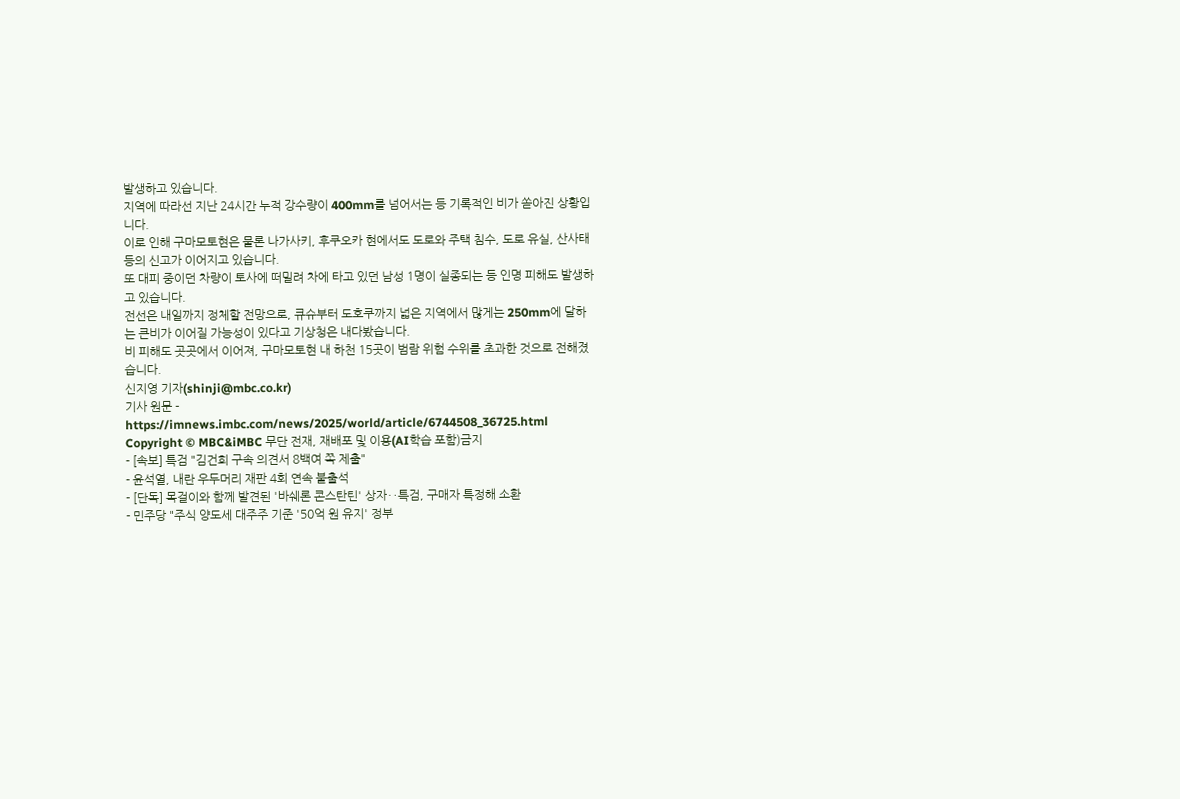발생하고 있습니다.
지역에 따라선 지난 24시간 누적 강수량이 400mm를 넘어서는 등 기록적인 비가 쏟아진 상황입니다.
이로 인해 구마모토현은 물론 나가사키, 후쿠오카 현에서도 도로와 주택 침수, 도로 유실, 산사태 등의 신고가 이어지고 있습니다.
또 대피 중이던 차량이 토사에 떠밀려 차에 타고 있던 남성 1명이 실종되는 등 인명 피해도 발생하고 있습니다.
전선은 내일까지 정체할 전망으로, 큐슈부터 도호쿠까지 넓은 지역에서 많게는 250mm에 달하는 큰비가 이어질 가능성이 있다고 기상청은 내다봤습니다.
비 피해도 곳곳에서 이어져, 구마모토현 내 하천 15곳이 범람 위험 수위를 초과한 것으로 전해졌습니다.
신지영 기자(shinji@mbc.co.kr)
기사 원문 - https://imnews.imbc.com/news/2025/world/article/6744508_36725.html
Copyright © MBC&iMBC 무단 전재, 재배포 및 이용(AI학습 포함)금지
- [속보] 특검 "김건희 구속 의견서 8백여 쪽 제출"
- 윤석열, 내란 우두머리 재판 4회 연속 불출석
- [단독] 목걸이와 함께 발견된 '바쉐론 콘스탄틴' 상자‥특검, 구매자 특정해 소환
- 민주당 "주식 양도세 대주주 기준 '50억 원 유지' 정부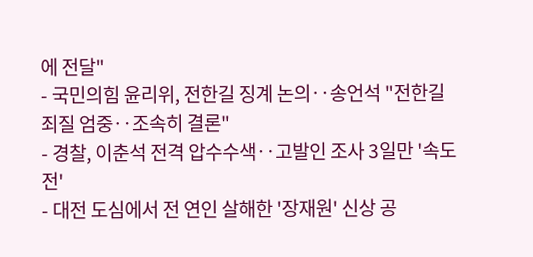에 전달"
- 국민의힘 윤리위, 전한길 징계 논의‥송언석 "전한길 죄질 엄중‥조속히 결론"
- 경찰, 이춘석 전격 압수수색‥고발인 조사 3일만 '속도전'
- 대전 도심에서 전 연인 살해한 '장재원' 신상 공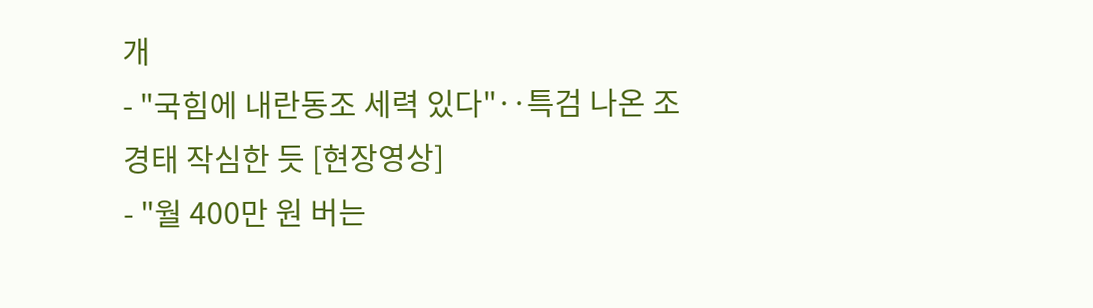개
- "국힘에 내란동조 세력 있다"‥특검 나온 조경태 작심한 듯 [현장영상]
- "월 400만 원 버는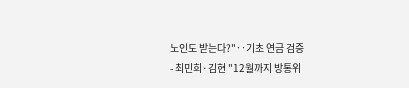노인도 받는다?"‥기초 연금 검증
- 최민희·김현 "12월까지 방통위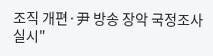조직 개편·尹 방송 장악 국정조사 실시"